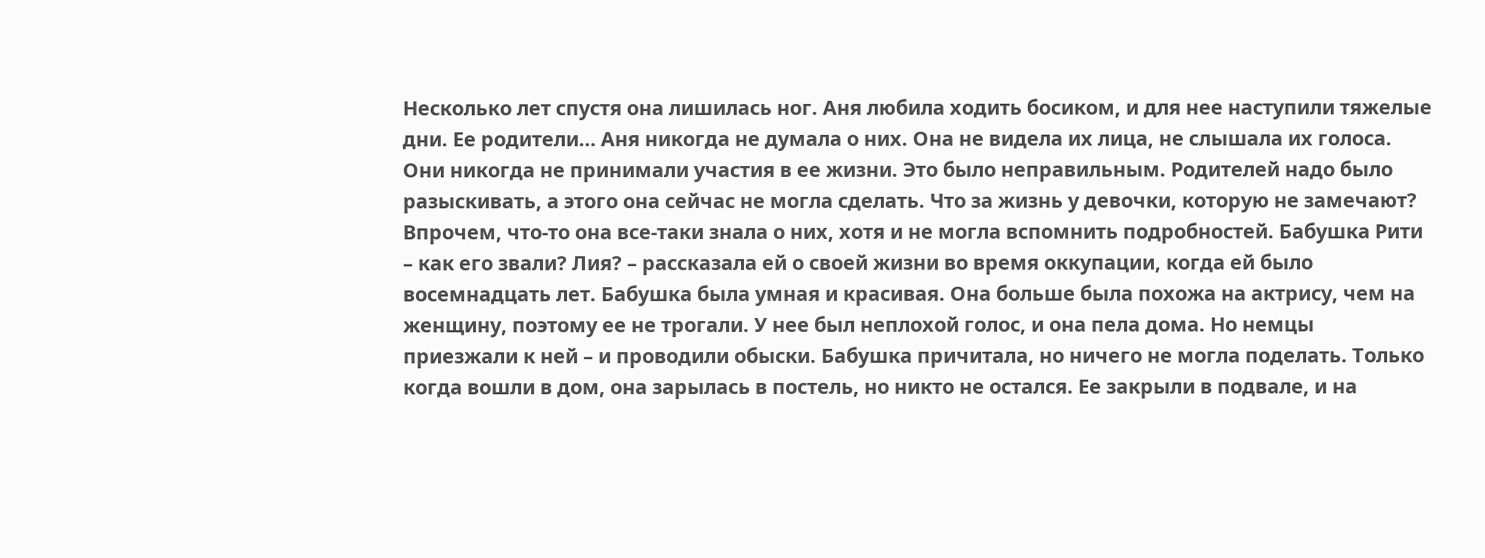Несколько лет спустя она лишилась ног. Аня любила ходить босиком, и для нее наступили тяжелые дни. Ее родители… Аня никогда не думала о них. Она не видела их лица, не слышала их голоса. Они никогда не принимали участия в ее жизни. Это было неправильным. Родителей надо было разыскивать, а этого она сейчас не могла сделать. Что за жизнь у девочки, которую не замечают? Впрочем, что-то она все-таки знала о них, хотя и не могла вспомнить подробностей. Бабушка Рити – как его звали? Лия? – рассказала ей о своей жизни во время оккупации, когда ей было восемнадцать лет. Бабушка была умная и красивая. Она больше была похожа на актрису, чем на женщину, поэтому ее не трогали. У нее был неплохой голос, и она пела дома. Но немцы приезжали к ней – и проводили обыски. Бабушка причитала, но ничего не могла поделать. Только когда вошли в дом, она зарылась в постель, но никто не остался. Ее закрыли в подвале, и на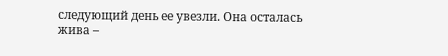следующий день ее увезли. Она осталась жива –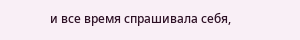и все время спрашивала себя,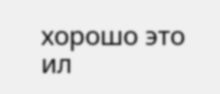хорошо это ил